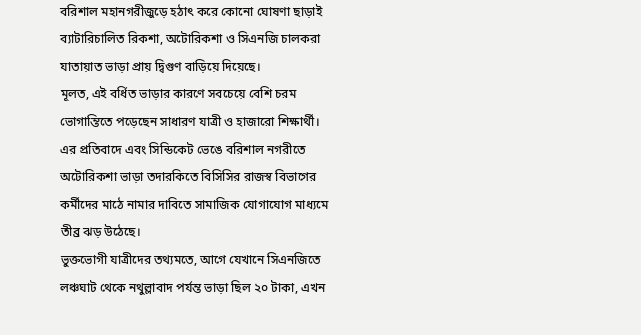বরিশাল মহানগরীজুড়ে হঠাৎ করে কোনো ঘোষণা ছাড়াই ব্যাটারিচালিত রিকশা, অটোরিকশা ও সিএনজি চালকরা যাতায়াত ভাড়া প্রায় দ্বিগুণ বাড়িয়ে দিয়েছে।
মূলত, এই বর্ধিত ভাড়ার কারণে সবচেয়ে বেশি চরম ভোগান্তিতে পড়েছেন সাধারণ যাত্রী ও হাজারো শিক্ষার্থী।
এর প্রতিবাদে এবং সিন্ডিকেট ভেঙে বরিশাল নগরীতে অটোরিকশা ভাড়া তদারকিতে বিসিসির রাজস্ব বিভাগের কর্মীদের মাঠে নামার দাবিতে সামাজিক যোগাযোগ মাধ্যমে তীব্র ঝড় উঠেছে।
ভুক্তভোগী যাত্রীদের তথ্যমতে, আগে যেখানে সিএনজিতে লঞ্চঘাট থেকে নথুল্লাবাদ পর্যন্ত ভাড়া ছিল ২০ টাকা, এখন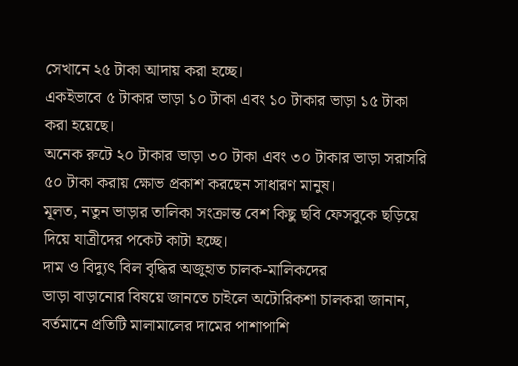সেখানে ২৫ টাকা আদায় করা হচ্ছে।
একইভাবে ৫ টাকার ভাড়া ১০ টাকা এবং ১০ টাকার ভাড়া ১৫ টাকা করা হয়েছে।
অনেক রুটে ২০ টাকার ভাড়া ৩০ টাকা এবং ৩০ টাকার ভাড়া সরাসরি ৫০ টাকা করায় ক্ষোভ প্রকাশ করছেন সাধারণ মানুষ।
মূলত, নতুন ভাড়ার তালিকা সংক্রান্ত বেশ কিছু ছবি ফেসবুকে ছড়িয়ে দিয়ে যাত্রীদের পকেট কাটা হচ্ছে।
দাম ও বিদ্যুৎ বিল বৃদ্ধির অজুহাত চালক-মালিকদের
ভাড়া বাড়ানোর বিষয়ে জানতে চাইলে অটোরিকশা চালকরা জানান, বর্তমানে প্রতিটি মালামালের দামের পাশাপাশি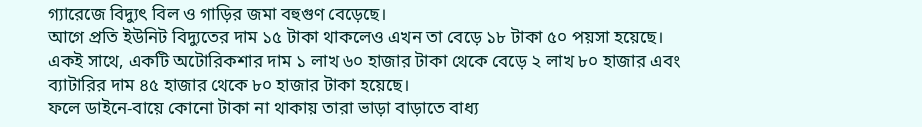গ্যারেজে বিদ্যুৎ বিল ও গাড়ির জমা বহুগুণ বেড়েছে।
আগে প্রতি ইউনিট বিদ্যুতের দাম ১৫ টাকা থাকলেও এখন তা বেড়ে ১৮ টাকা ৫০ পয়সা হয়েছে।
একই সাথে, একটি অটোরিকশার দাম ১ লাখ ৬০ হাজার টাকা থেকে বেড়ে ২ লাখ ৮০ হাজার এবং ব্যাটারির দাম ৪৫ হাজার থেকে ৮০ হাজার টাকা হয়েছে।
ফলে ডাইনে-বায়ে কোনো টাকা না থাকায় তারা ভাড়া বাড়াতে বাধ্য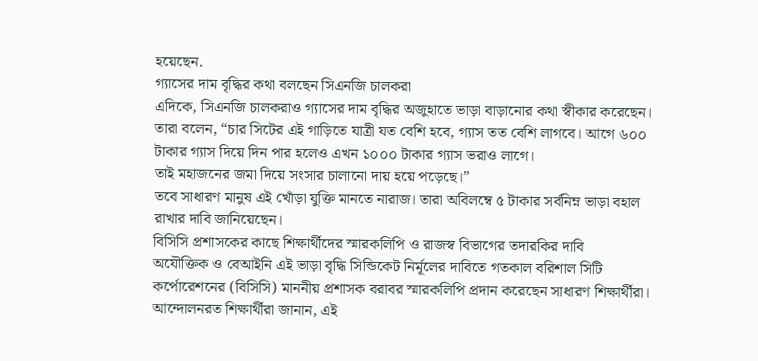হয়েছেন.
গ্যাসের দাম বৃদ্ধির কথা বলছেন সিএনজি চালকরা
এদিকে, সিএনজি চালকরাও গ্যাসের দাম বৃদ্ধির অজুহাতে ভাড়া বাড়ানোর কথা স্বীকার করেছেন।
তারা বলেন, “চার সিটের এই গাড়িতে যাত্রী যত বেশি হবে, গ্যাস তত বেশি লাগবে। আগে ৬০০ টাকার গ্যাস দিয়ে দিন পার হলেও এখন ১০০০ টাকার গ্যাস ভরাও লাগে।
তাই মহাজনের জমা দিয়ে সংসার চালানো দায় হয়ে পড়েছে।”
তবে সাধারণ মানুষ এই খোঁড়া যুক্তি মানতে নারাজ। তারা অবিলম্বে ৫ টাকার সর্বনিম্ন ভাড়া বহাল রাখার দাবি জানিয়েছেন।
বিসিসি প্রশাসকের কাছে শিক্ষার্থীদের স্মারকলিপি ও রাজস্ব বিভাগের তদারকির দাবি
অযৌক্তিক ও বেআইনি এই ভাড়া বৃদ্ধি সিন্ডিকেট নির্মূলের দাবিতে গতকাল বরিশাল সিটি কর্পোরেশনের (বিসিসি) মাননীয় প্রশাসক বরাবর স্মারকলিপি প্রদান করেছেন সাধারণ শিক্ষার্থীরা।
আন্দোলনরত শিক্ষার্থীরা জানান, এই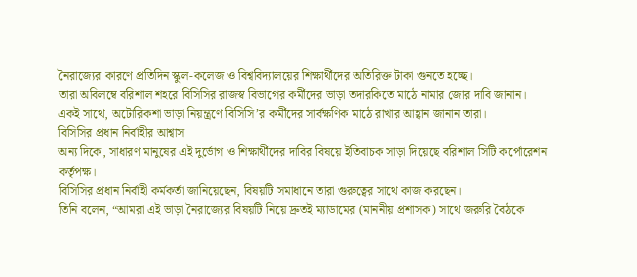নৈরাজ্যের কারণে প্রতিদিন স্কুল-কলেজ ও বিশ্ববিদ্যালয়ের শিক্ষার্থীদের অতিরিক্ত টাকা গুনতে হচ্ছে।
তারা অবিলম্বে বরিশাল শহরে বিসিসির রাজস্ব বিভাগের কর্মীদের ভাড়া তদারকিতে মাঠে নামার জোর দাবি জানান।
একই সাথে, অটোরিকশা ভাড়া নিয়ন্ত্রণে বিসিসি’র কর্মীদের সার্বক্ষণিক মাঠে রাখার আহ্বান জানান তারা।
বিসিসির প্রধান নির্বাহীর আশ্বাস
অন্য দিকে, সাধারণ মানুষের এই দুর্ভোগ ও শিক্ষার্থীদের দাবির বিষয়ে ইতিবাচক সাড়া দিয়েছে বরিশাল সিটি কর্পোরেশন কর্তৃপক্ষ।
বিসিসির প্রধান নির্বাহী কর্মকর্তা জানিয়েছেন, বিষয়টি সমাধানে তারা গুরুত্বের সাথে কাজ করছেন।
তিনি বলেন, “আমরা এই ভাড়া নৈরাজ্যের বিষয়টি নিয়ে দ্রুতই ম্যাডামের (মাননীয় প্রশাসক) সাথে জরুরি বৈঠকে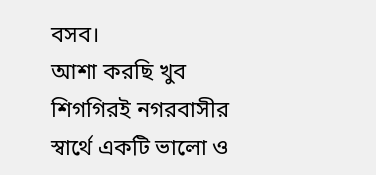বসব।
আশা করছি খুব শিগগিরই নগরবাসীর স্বার্থে একটি ভালো ও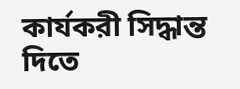কার্যকরী সিদ্ধান্ত দিতে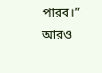পারব।”
আরও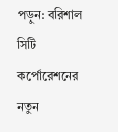পড়ুন: বরিশাল সিটি কর্পোরেশনের নতুন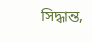সিদ্ধান্ত,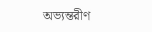অভ্যন্তরীণ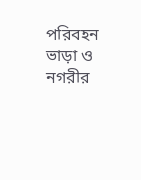পরিবহন ভাড়া ও নগরীর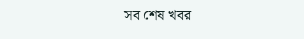সব শেষ খবর